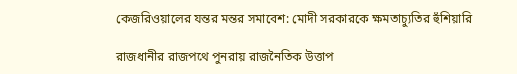কেজরিওয়ালের যন্তর মন্তর সমাবেশ: মোদী সরকারকে ক্ষমতাচ্যুতির হুঁশিয়ারি

রাজধানীর রাজপথে পুনরায় রাজনৈতিক উত্তাপ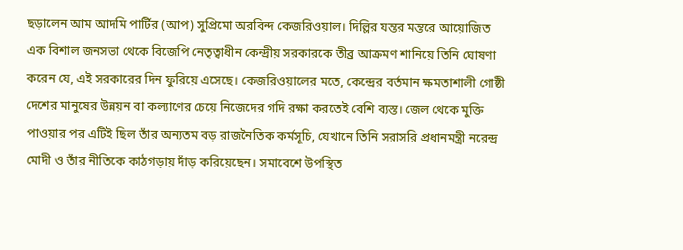ছড়ালেন আম আদমি পার্টির (আপ) সুপ্রিমো অরবিন্দ কেজরিওয়াল। দিল্লির যন্তর মন্তরে আয়োজিত এক বিশাল জনসভা থেকে বিজেপি নেতৃত্বাধীন কেন্দ্রীয় সরকারকে তীব্র আক্রমণ শানিয়ে তিনি ঘোষণা করেন যে, এই সরকারের দিন ফুরিয়ে এসেছে। কেজরিওয়ালের মতে, কেন্দ্রের বর্তমান ক্ষমতাশালী গোষ্ঠী দেশের মানুষের উন্নয়ন বা কল্যাণের চেয়ে নিজেদের গদি রক্ষা করতেই বেশি ব্যস্ত। জেল থেকে মুক্তি পাওয়ার পর এটিই ছিল তাঁর অন্যতম বড় রাজনৈতিক কর্মসূচি, যেখানে তিনি সরাসরি প্রধানমন্ত্রী নরেন্দ্র মোদী ও তাঁর নীতিকে কাঠগড়ায় দাঁড় করিয়েছেন। সমাবেশে উপস্থিত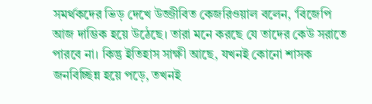সমর্থকদের ভিড় দেখে উজ্জীবিত কেজরিওয়াল বলেন, ‘বিজেপি আজ দাম্ভিক হয়ে উঠেছে। তারা মনে করছে যে তাদের কেউ সরাতে পারবে না। কিন্তু ইতিহাস সাক্ষী আছে, যখনই কোনো শাসক জনবিচ্ছিন্ন হয়ে পড়ে, তখনই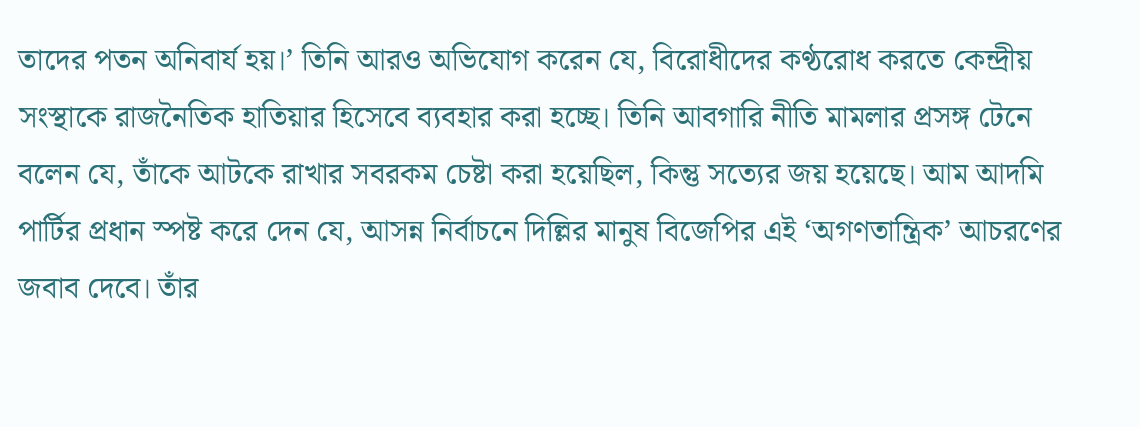তাদের পতন অনিবার্য হয়।’ তিনি আরও অভিযোগ করেন যে, বিরোধীদের কণ্ঠরোধ করতে কেন্দ্রীয় সংস্থাকে রাজনৈতিক হাতিয়ার হিসেবে ব্যবহার করা হচ্ছে। তিনি আবগারি নীতি মামলার প্রসঙ্গ টেনে বলেন যে, তাঁকে আটকে রাখার সবরকম চেষ্টা করা হয়েছিল, কিন্তু সত্যের জয় হয়েছে। আম আদমি পার্টির প্রধান স্পষ্ট করে দেন যে, আসন্ন নির্বাচনে দিল্লির মানুষ বিজেপির এই ‘অগণতান্ত্রিক’ আচরণের জবাব দেবে। তাঁর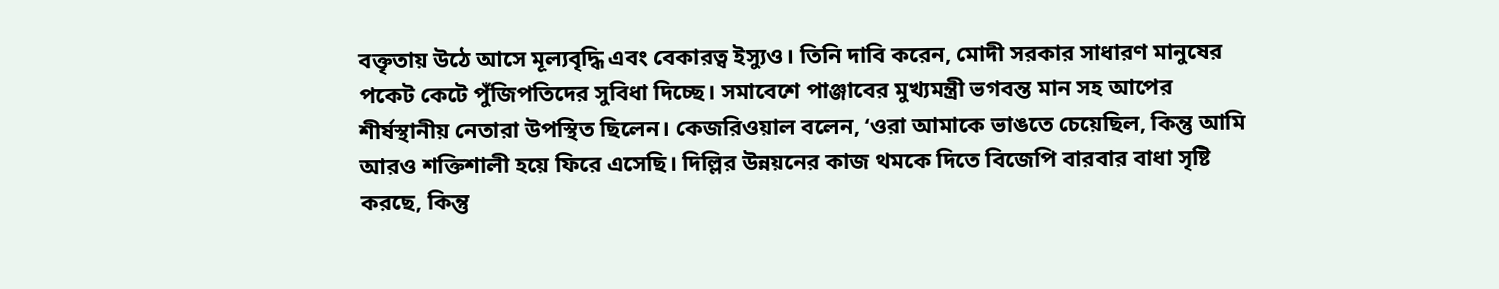বক্তৃতায় উঠে আসে মূল্যবৃদ্ধি এবং বেকারত্ব ইস্যুও। তিনি দাবি করেন, মোদী সরকার সাধারণ মানুষের পকেট কেটে পুঁজিপতিদের সুবিধা দিচ্ছে। সমাবেশে পাঞ্জাবের মুখ্যমন্ত্রী ভগবন্ত মান সহ আপের শীর্ষস্থানীয় নেতারা উপস্থিত ছিলেন। কেজরিওয়াল বলেন, ‘ওরা আমাকে ভাঙতে চেয়েছিল, কিন্তু আমি আরও শক্তিশালী হয়ে ফিরে এসেছি। দিল্লির উন্নয়নের কাজ থমকে দিতে বিজেপি বারবার বাধা সৃষ্টি করছে, কিন্তু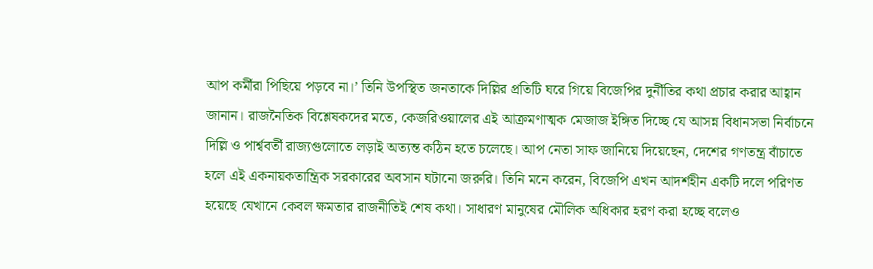আপ কর্মীরা পিছিয়ে পড়বে না।’ তিনি উপস্থিত জনতাকে দিল্লির প্রতিটি ঘরে গিয়ে বিজেপির দুর্নীতির কথা প্রচার করার আহ্বান জানান। রাজনৈতিক বিশ্লেষকদের মতে, কেজরিওয়ালের এই আক্রমণাত্মক মেজাজ ইঙ্গিত দিচ্ছে যে আসন্ন বিধানসভা নির্বাচনে দিল্লি ও পার্শ্ববর্তী রাজ্যগুলোতে লড়াই অত্যন্ত কঠিন হতে চলেছে। আপ নেতা সাফ জানিয়ে দিয়েছেন, দেশের গণতন্ত্র বাঁচাতে হলে এই একনায়কতান্ত্রিক সরকারের অবসান ঘটানো জরুরি। তিনি মনে করেন, বিজেপি এখন আদর্শহীন একটি দলে পরিণত হয়েছে যেখানে কেবল ক্ষমতার রাজনীতিই শেষ কথা। সাধারণ মানুষের মৌলিক অধিকার হরণ করা হচ্ছে বলেও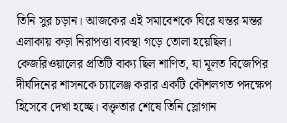তিনি সুর চড়ান। আজকের এই সমাবেশকে ঘিরে যন্তর মন্তর এলাকায় কড়া নিরাপত্তা ব্যবস্থা গড়ে তোলা হয়েছিল। কেজরিওয়ালের প্রতিটি বাক্য ছিল শাণিত, যা মূলত বিজেপির দীর্ঘদিনের শাসনকে চ্যালেঞ্জ করার একটি কৌশলগত পদক্ষেপ হিসেবে দেখা হচ্ছে। বক্তৃতার শেষে তিনি স্লোগান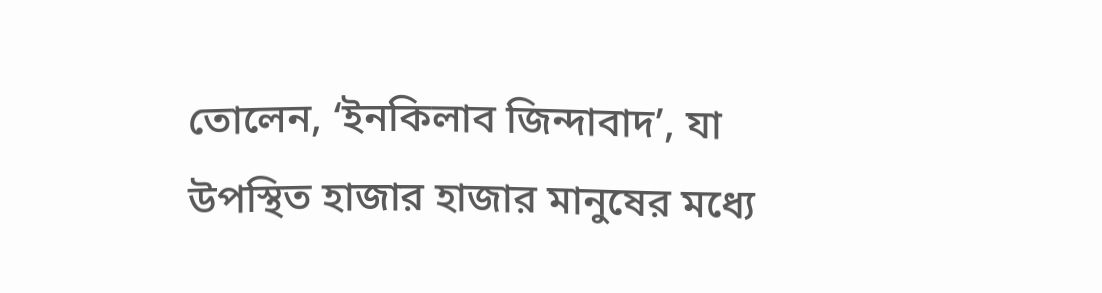তোলেন, ‘ইনকিলাব জিন্দাবাদ’, যা উপস্থিত হাজার হাজার মানুষের মধ্যে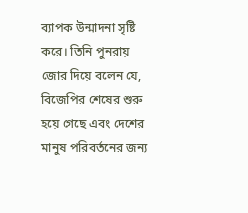ব্যাপক উন্মাদনা সৃষ্টি করে। তিনি পুনরায় জোর দিয়ে বলেন যে, বিজেপির শেষের শুরু হয়ে গেছে এবং দেশের মানুষ পরিবর্তনের জন্য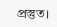প্রস্তুত।